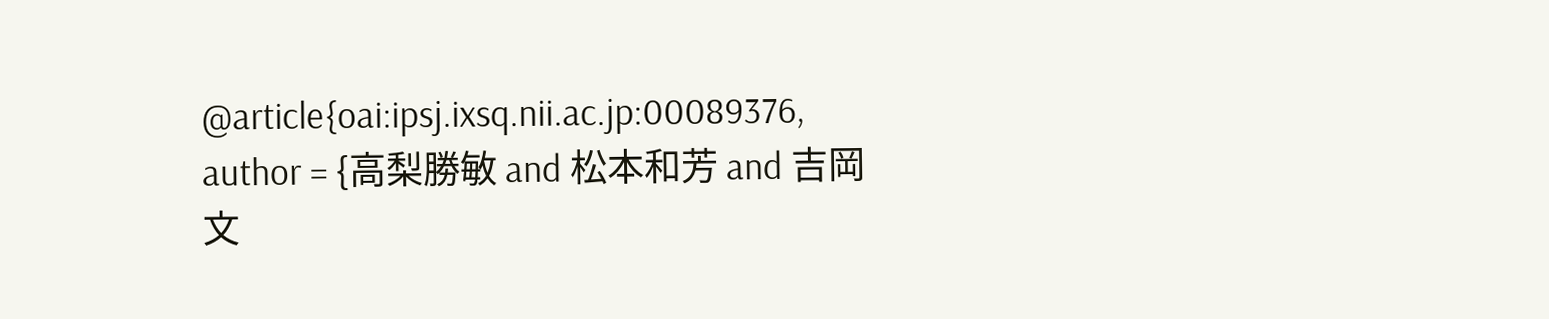@article{oai:ipsj.ixsq.nii.ac.jp:00089376, author = {高梨勝敏 and 松本和芳 and 吉岡文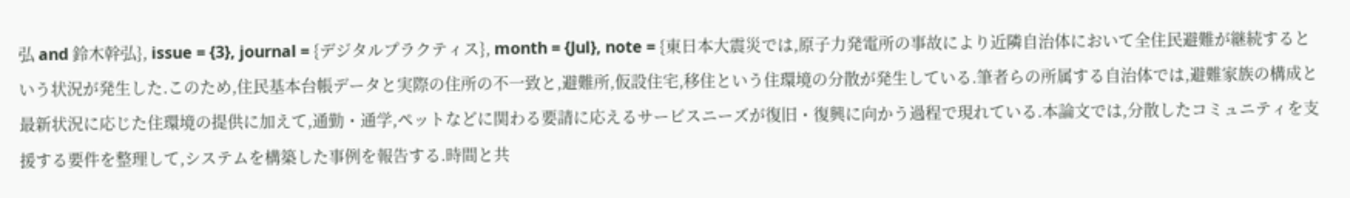弘 and 鈴木幹弘}, issue = {3}, journal = {デジタルプラクティス}, month = {Jul}, note = {東日本大震災では,原子力発電所の事故により近隣自治体において全住民避難が継続するという状況が発生した.このため,住民基本台帳データと実際の住所の不一致と,避難所,仮設住宅,移住という住環境の分散が発生している.筆者らの所属する自治体では,避難家族の構成と最新状況に応じた住環境の提供に加えて,通勤・通学,ペットなどに関わる要請に応えるサービスニーズが復旧・復興に向かう過程で現れている.本論文では,分散したコミュニティを支援する要件を整理して,システムを構築した事例を報告する.時間と共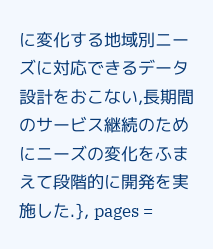に変化する地域別ニーズに対応できるデータ設計をおこない,長期間のサービス継続のためにニーズの変化をふまえて段階的に開発を実施した.}, pages =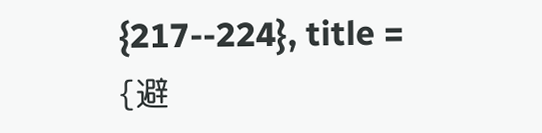{217--224}, title = {避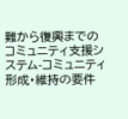難から復興までのコミュニティ支援システム-コミュニティ形成・維持の要件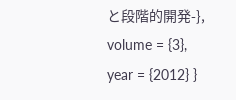と段階的開発-}, volume = {3}, year = {2012} }